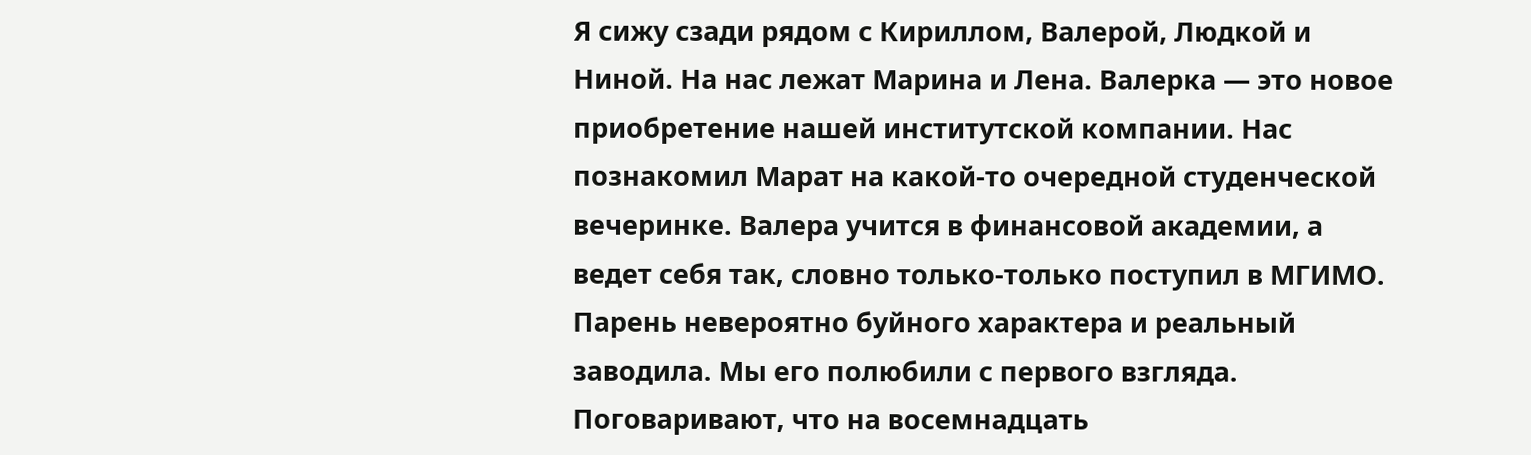Я сижу сзади рядом с Кириллом, Валерой, Людкой и Ниной. На нас лежат Марина и Лена. Валерка — это новое приобретение нашей институтской компании. Нас познакомил Марат на какой-то очередной студенческой вечеринке. Валера учится в финансовой академии, а ведет себя так, словно только-только поступил в МГИМО. Парень невероятно буйного характера и реальный заводила. Мы его полюбили с первого взгляда. Поговаривают, что на восемнадцать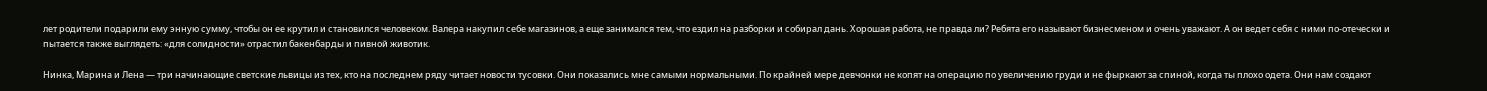лет родители подарили ему энную сумму, чтобы он ее крутил и становился человеком. Валера накупил себе магазинов, а еще занимался тем, что ездил на разборки и собирал дань. Хорошая работа, не правда ли? Ребята его называют бизнесменом и очень уважают. А он ведет себя с ними по-отечески и пытается также выглядеть: «для солидности» отрастил бакенбарды и пивной животик.

Нинка, Марина и Лена — три начинающие светские львицы из тех, кто на последнем ряду читает новости тусовки. Они показались мне самыми нормальными. По крайней мере девчонки не копят на операцию по увеличению груди и не фыркают за спиной, когда ты плохо одета. Они нам создают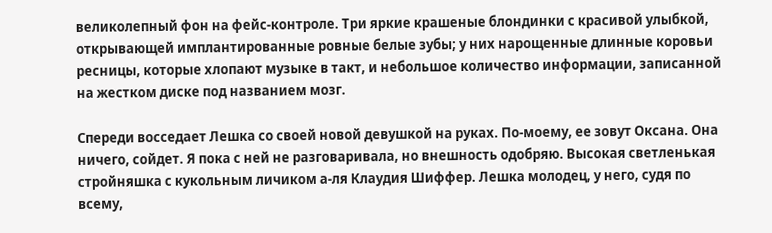великолепный фон на фейс-контроле. Три яркие крашеные блондинки с красивой улыбкой, открывающей имплантированные ровные белые зубы; у них нарощенные длинные коровьи ресницы, которые хлопают музыке в такт, и небольшое количество информации, записанной на жестком диске под названием мозг.

Спереди восседает Лешка со своей новой девушкой на руках. По-моему, ее зовут Оксана. Она ничего, сойдет. Я пока с ней не разговаривала, но внешность одобряю. Высокая светленькая стройняшка с кукольным личиком а-ля Клаудия Шиффер. Лешка молодец, у него, судя по всему,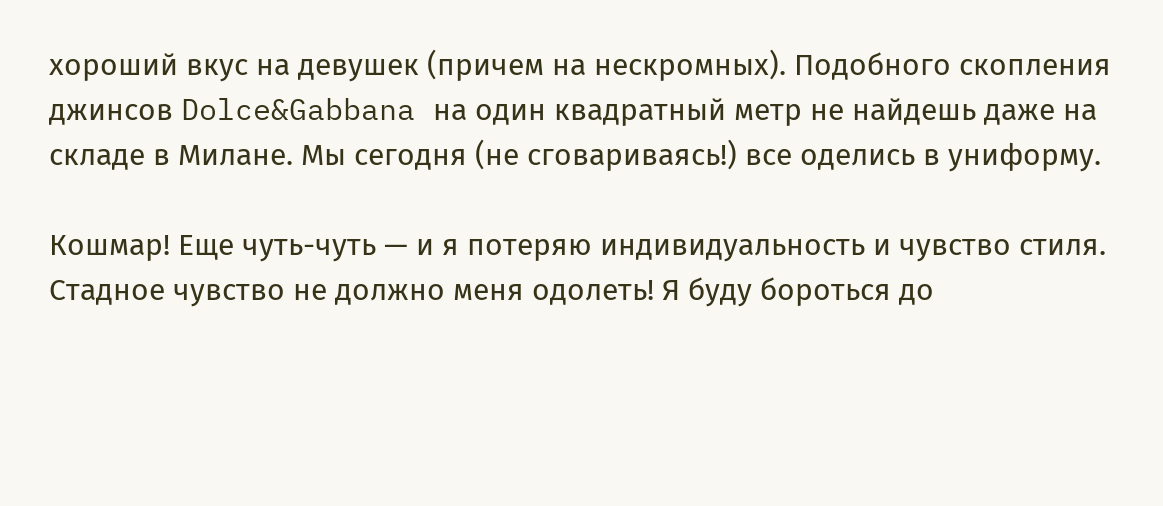хороший вкус на девушек (причем на нескромных). Подобного скопления джинсов Dolce&Gabbana на один квадратный метр не найдешь даже на складе в Милане. Мы сегодня (не сговариваясь!) все оделись в униформу.

Кошмар! Еще чуть-чуть — и я потеряю индивидуальность и чувство стиля. Стадное чувство не должно меня одолеть! Я буду бороться до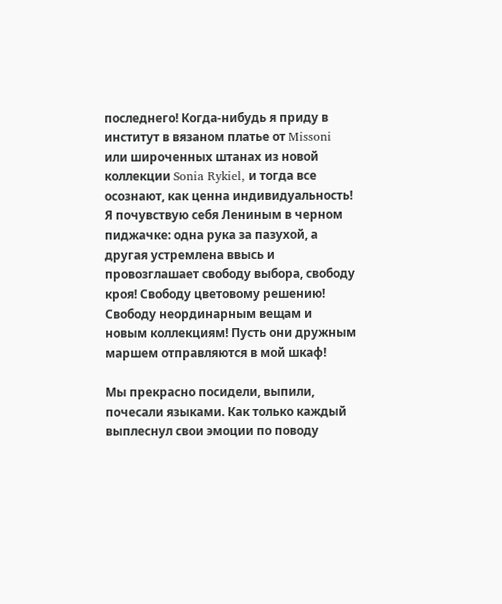последнего! Когда-нибудь я приду в институт в вязаном платье от Missoni или широченных штанах из новой коллекции Sonia Rykiel, и тогда все осознают, как ценна индивидуальность! Я почувствую себя Лениным в черном пиджачке: одна рука за пазухой, а другая устремлена ввысь и провозглашает свободу выбора, свободу кроя! Свободу цветовому решению! Свободу неординарным вещам и новым коллекциям! Пусть они дружным маршем отправляются в мой шкаф!

Мы прекрасно посидели, выпили, почесали языками. Как только каждый выплеснул свои эмоции по поводу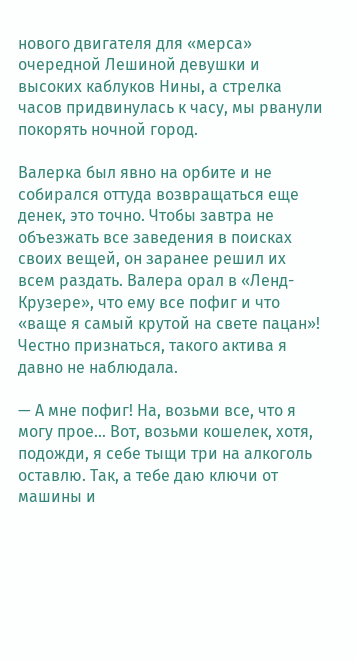нового двигателя для «мерса» очередной Лешиной девушки и высоких каблуков Нины, а стрелка часов придвинулась к часу, мы рванули покорять ночной город.

Валерка был явно на орбите и не собирался оттуда возвращаться еще денек, это точно. Чтобы завтра не объезжать все заведения в поисках своих вещей, он заранее решил их всем раздать. Валера орал в «Ленд-Крузере», что ему все пофиг и что «ваще я самый крутой на свете пацан»! Честно признаться, такого актива я давно не наблюдала.

— А мне пофиг! На, возьми все, что я могу прое... Вот, возьми кошелек, хотя, подожди, я себе тыщи три на алкоголь оставлю. Так, а тебе даю ключи от машины и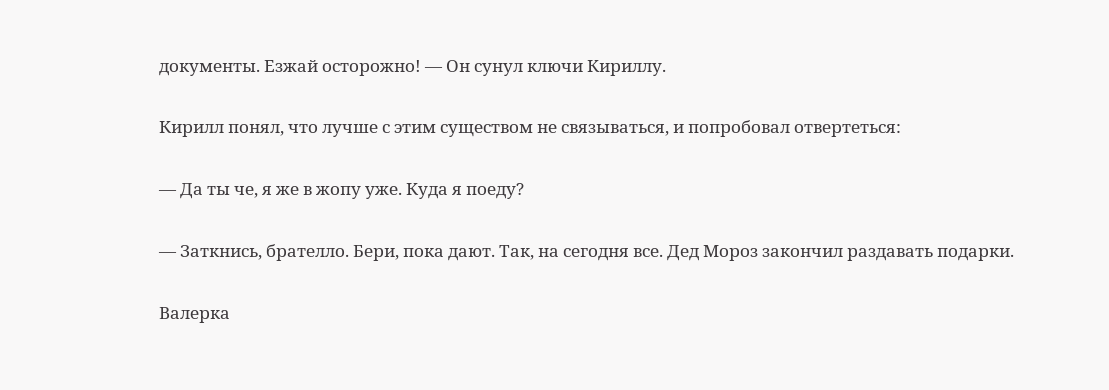документы. Езжай осторожно! — Он сунул ключи Кириллу.

Кирилл понял, что лучше с этим существом не связываться, и попробовал отвертеться:

— Да ты че, я же в жопу уже. Куда я поеду?

— Заткнись, брателло. Бери, пока дают. Так, на сегодня все. Дед Мороз закончил раздавать подарки.

Валерка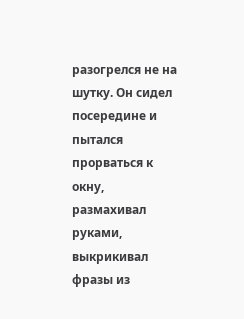разогрелся не на шутку. Он сидел посередине и пытался прорваться к окну, размахивал руками, выкрикивал фразы из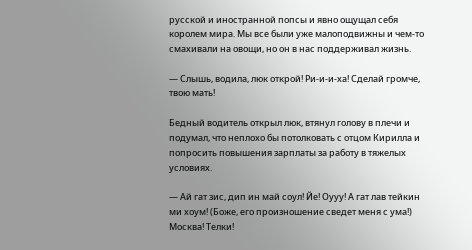русской и иностранной попсы и явно ощущал себя королем мира. Мы все были уже малоподвижны и чем-то смахивали на овощи, но он в нас поддерживал жизнь.

— Слышь, водила, люк открой! Ри-и-и-ха! Сделай громче, твою мать!

Бедный водитель открыл люк, втянул голову в плечи и подумал, что неплохо бы потолковать с отцом Кирилла и попросить повышения зарплаты за работу в тяжелых условиях.

— Ай гат зис, дип ин май соул! Йе! Оууу! А гат лав тейкин ми хоум! (Боже, его произношение сведет меня с ума!) Москва! Телки!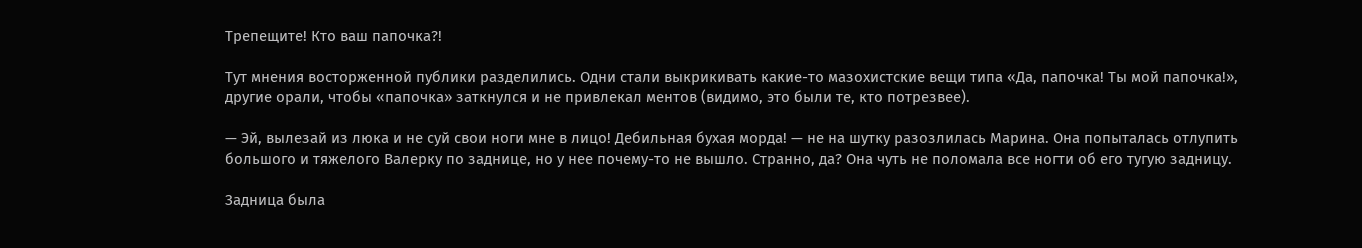Трепещите! Кто ваш папочка?!

Тут мнения восторженной публики разделились. Одни стали выкрикивать какие-то мазохистские вещи типа «Да, папочка! Ты мой папочка!», другие орали, чтобы «папочка» заткнулся и не привлекал ментов (видимо, это были те, кто потрезвее).

— Эй, вылезай из люка и не суй свои ноги мне в лицо! Дебильная бухая морда! — не на шутку разозлилась Марина. Она попыталась отлупить большого и тяжелого Валерку по заднице, но у нее почему-то не вышло. Странно, да? Она чуть не поломала все ногти об его тугую задницу.

Задница была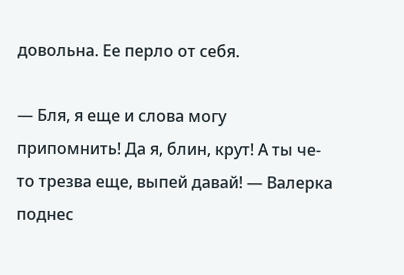довольна. Ее перло от себя.

— Бля, я еще и слова могу припомнить! Да я, блин, крут! А ты че-то трезва еще, выпей давай! — Валерка поднес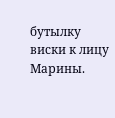бутылку виски к лицу Марины.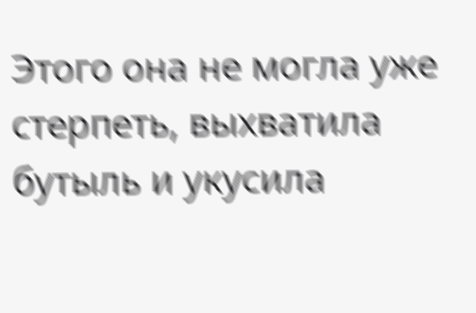Этого она не могла уже стерпеть, выхватила бутыль и укусила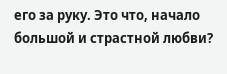его за руку. Это что, начало большой и страстной любви?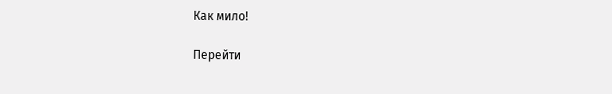Как мило!

Перейти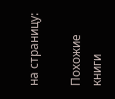на страницу:

Похожие книги